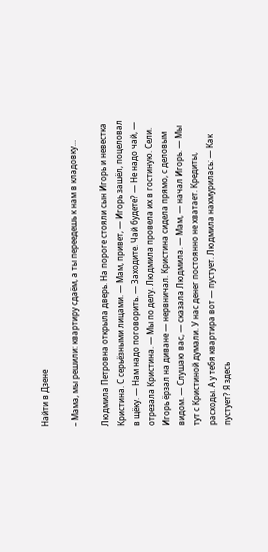Найти в Дзене

– Мама, мы решили: квартиру сдаём, а ты переедешь к нам в кладовку…

Людмила Петровна открыла дверь. На пороге стояли сын Игорь и невестка Кристина. С серьёзными лицами. — Мам, привет, — Игорь зашёл, поцеловал в щёку. — Нам надо поговорить. — Заходите. Чай будете? — Не надо чай, — отрезала Кристина. — Мы по делу. Людмила провела их в гостиную. Сели. Игорь ёрзал на диване — нервничал. Кристина сидела прямо, с деловым видом. — Слушаю вас, — сказала Людмила. — Мам, — начал Игорь. — Мы тут с Кристиной думали. У нас денег постоянно не хватает. Кредиты, расходы. А у тебя квартира вот — пустует. Людмила нахмурилась: — Как пустует? Я здесь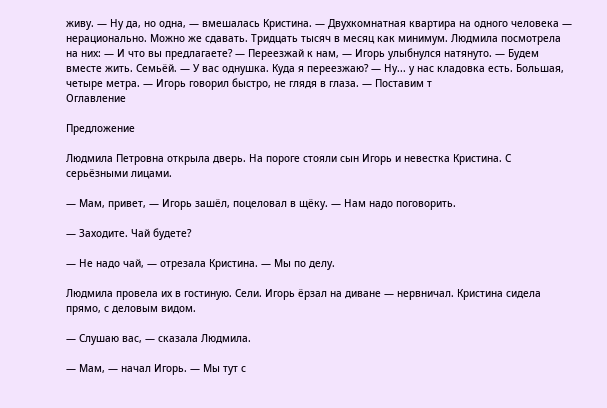живу. — Ну да, но одна, — вмешалась Кристина. — Двухкомнатная квартира на одного человека — нерационально. Можно же сдавать. Тридцать тысяч в месяц как минимум. Людмила посмотрела на них: — И что вы предлагаете? — Переезжай к нам, — Игорь улыбнулся натянуто. — Будем вместе жить. Семьёй. — У вас однушка. Куда я переезжаю? — Ну... у нас кладовка есть. Большая, четыре метра. — Игорь говорил быстро, не глядя в глаза. — Поставим т
Оглавление

Предложение

Людмила Петровна открыла дверь. На пороге стояли сын Игорь и невестка Кристина. С серьёзными лицами.

— Мам, привет, — Игорь зашёл, поцеловал в щёку. — Нам надо поговорить.

— Заходите. Чай будете?

— Не надо чай, — отрезала Кристина. — Мы по делу.

Людмила провела их в гостиную. Сели. Игорь ёрзал на диване — нервничал. Кристина сидела прямо, с деловым видом.

— Слушаю вас, — сказала Людмила.

— Мам, — начал Игорь. — Мы тут с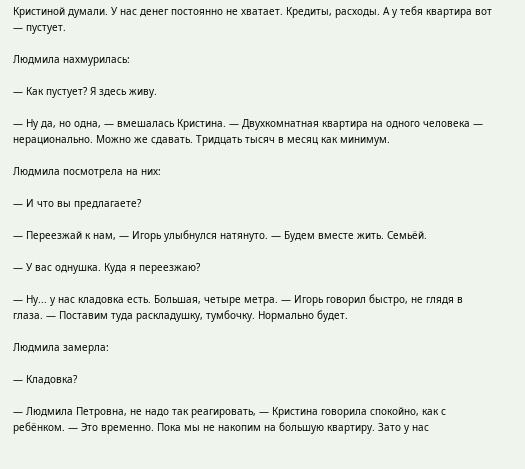Кристиной думали. У нас денег постоянно не хватает. Кредиты, расходы. А у тебя квартира вот — пустует.

Людмила нахмурилась:

— Как пустует? Я здесь живу.

— Ну да, но одна, — вмешалась Кристина. — Двухкомнатная квартира на одного человека — нерационально. Можно же сдавать. Тридцать тысяч в месяц как минимум.

Людмила посмотрела на них:

— И что вы предлагаете?

— Переезжай к нам, — Игорь улыбнулся натянуто. — Будем вместе жить. Семьёй.

— У вас однушка. Куда я переезжаю?

— Ну... у нас кладовка есть. Большая, четыре метра. — Игорь говорил быстро, не глядя в глаза. — Поставим туда раскладушку, тумбочку. Нормально будет.

Людмила замерла:

— Кладовка?

— Людмила Петровна, не надо так реагировать, — Кристина говорила спокойно, как с ребёнком. — Это временно. Пока мы не накопим на большую квартиру. Зато у нас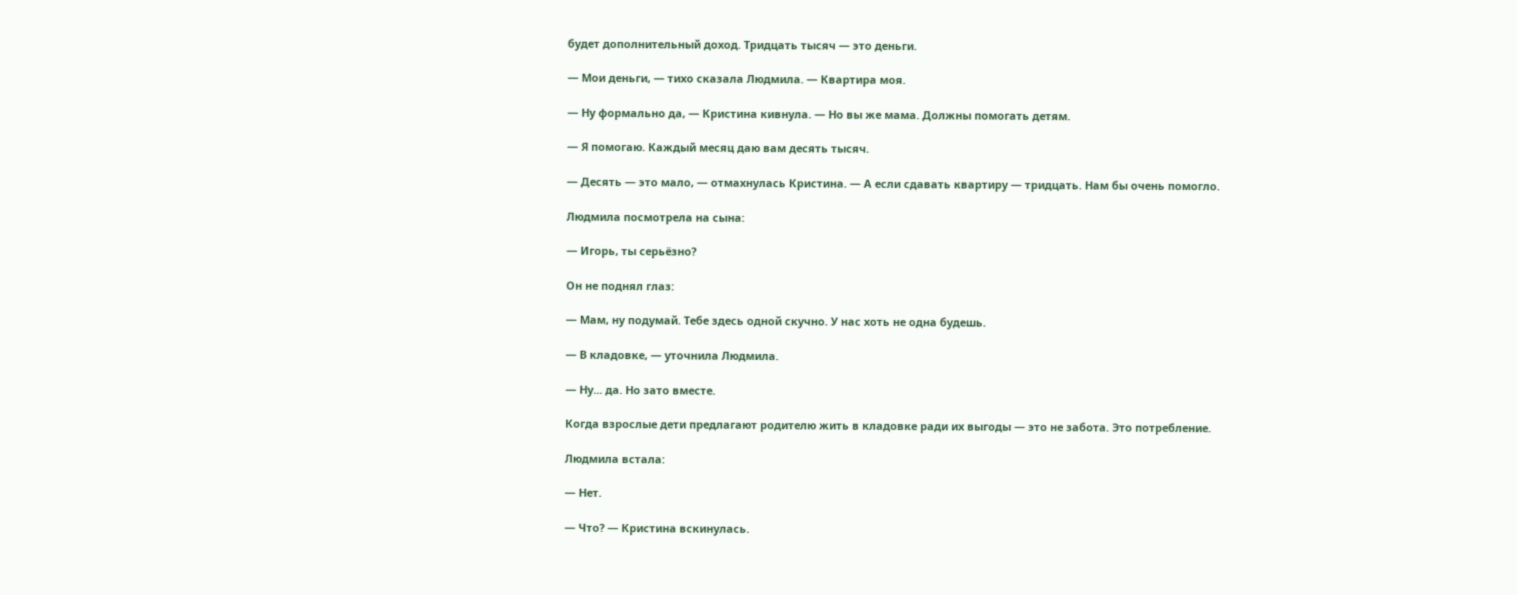будет дополнительный доход. Тридцать тысяч — это деньги.

— Мои деньги, — тихо сказала Людмила. — Квартира моя.

— Ну формально да, — Кристина кивнула. — Но вы же мама. Должны помогать детям.

— Я помогаю. Каждый месяц даю вам десять тысяч.

— Десять — это мало, — отмахнулась Кристина. — А если сдавать квартиру — тридцать. Нам бы очень помогло.

Людмила посмотрела на сына:

— Игорь, ты серьёзно?

Он не поднял глаз:

— Мам, ну подумай. Тебе здесь одной скучно. У нас хоть не одна будешь.

— В кладовке, — уточнила Людмила.

— Ну... да. Но зато вместе.

Когда взрослые дети предлагают родителю жить в кладовке ради их выгоды — это не забота. Это потребление.

Людмила встала:

— Нет.

— Что? — Кристина вскинулась.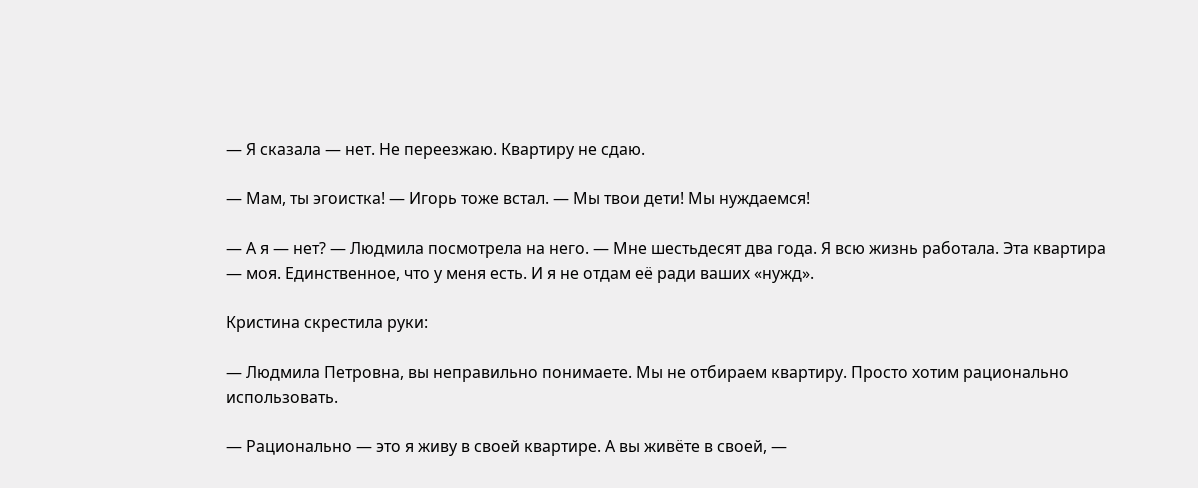— Я сказала — нет. Не переезжаю. Квартиру не сдаю.

— Мам, ты эгоистка! — Игорь тоже встал. — Мы твои дети! Мы нуждаемся!

— А я — нет? — Людмила посмотрела на него. — Мне шестьдесят два года. Я всю жизнь работала. Эта квартира — моя. Единственное, что у меня есть. И я не отдам её ради ваших «нужд».

Кристина скрестила руки:

— Людмила Петровна, вы неправильно понимаете. Мы не отбираем квартиру. Просто хотим рационально использовать.

— Рационально — это я живу в своей квартире. А вы живёте в своей, —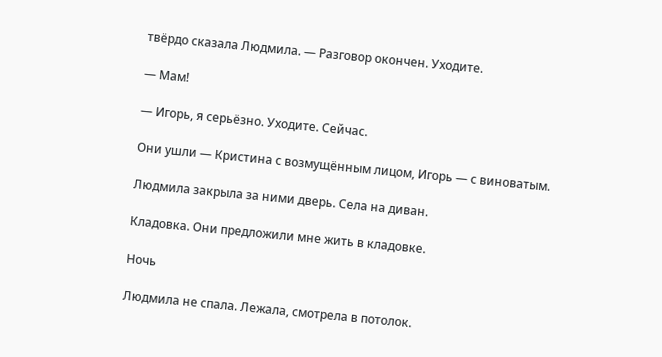твёрдо сказала Людмила. — Разговор окончен. Уходите.

— Мам!

— Игорь, я серьёзно. Уходите. Сейчас.

Они ушли — Кристина с возмущённым лицом, Игорь — с виноватым.

Людмила закрыла за ними дверь. Села на диван.

Кладовка. Они предложили мне жить в кладовке.

Ночь

Людмила не спала. Лежала, смотрела в потолок.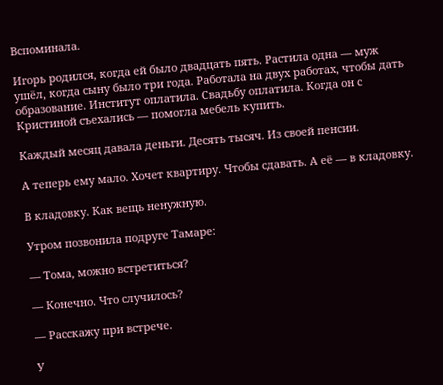Вспоминала.

Игорь родился, когда ей было двадцать пять. Растила одна — муж ушёл, когда сыну было три года. Работала на двух работах, чтобы дать образование. Институт оплатила. Свадьбу оплатила. Когда он с Кристиной съехались — помогла мебель купить.

Каждый месяц давала деньги. Десять тысяч. Из своей пенсии.

А теперь ему мало. Хочет квартиру. Чтобы сдавать. А её — в кладовку.

В кладовку. Как вещь ненужную.

Утром позвонила подруге Тамаре:

— Тома, можно встретиться?

— Конечно. Что случилось?

— Расскажу при встрече.

У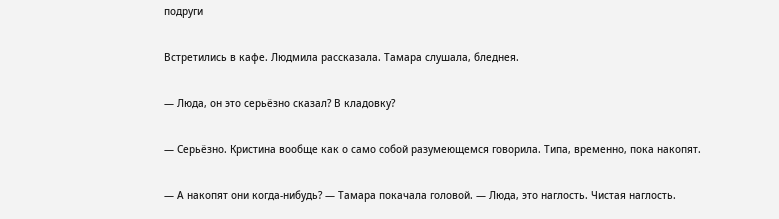подруги

Встретились в кафе. Людмила рассказала. Тамара слушала, бледнея.

— Люда, он это серьёзно сказал? В кладовку?

— Серьёзно. Кристина вообще как о само собой разумеющемся говорила. Типа, временно, пока накопят.

— А накопят они когда-нибудь? — Тамара покачала головой. — Люда, это наглость. Чистая наглость.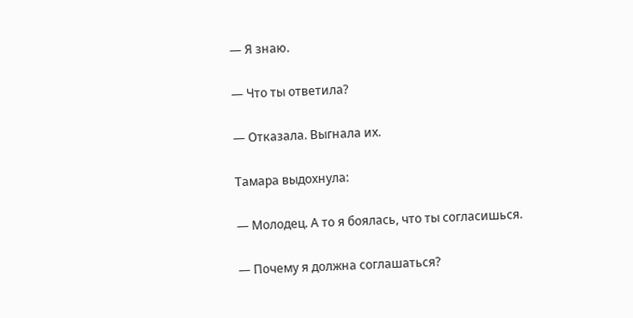— Я знаю.

— Что ты ответила?

— Отказала. Выгнала их.

Тамара выдохнула:

— Молодец. А то я боялась, что ты согласишься.

— Почему я должна соглашаться?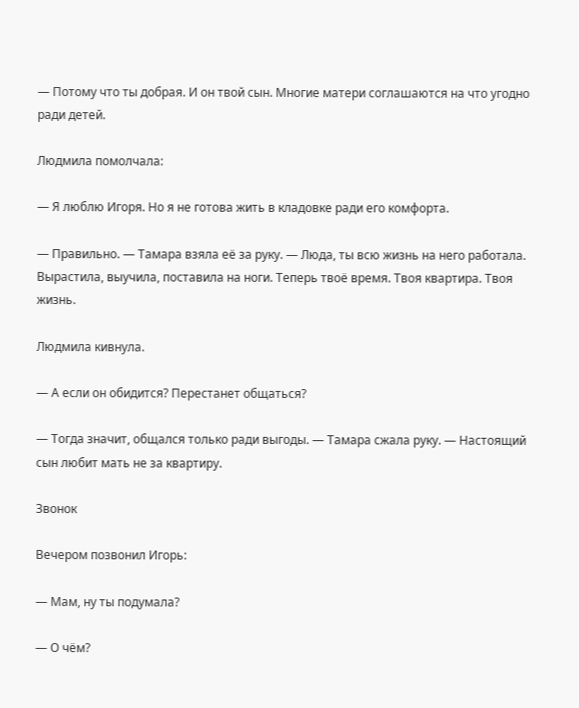— Потому что ты добрая. И он твой сын. Многие матери соглашаются на что угодно ради детей.

Людмила помолчала:

— Я люблю Игоря. Но я не готова жить в кладовке ради его комфорта.

— Правильно. — Тамара взяла её за руку. — Люда, ты всю жизнь на него работала. Вырастила, выучила, поставила на ноги. Теперь твоё время. Твоя квартира. Твоя жизнь.

Людмила кивнула.

— А если он обидится? Перестанет общаться?

— Тогда значит, общался только ради выгоды. — Тамара сжала руку. — Настоящий сын любит мать не за квартиру.

Звонок

Вечером позвонил Игорь:

— Мам, ну ты подумала?

— О чём?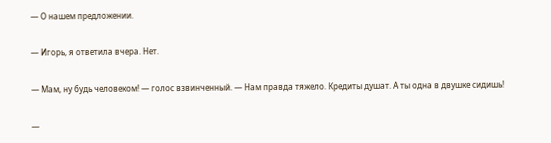— О нашем предложении.

— Игорь, я ответила вчера. Нет.

— Мам, ну будь человеком! — голос взвинченный. — Нам правда тяжело. Кредиты душат. А ты одна в двушке сидишь!

—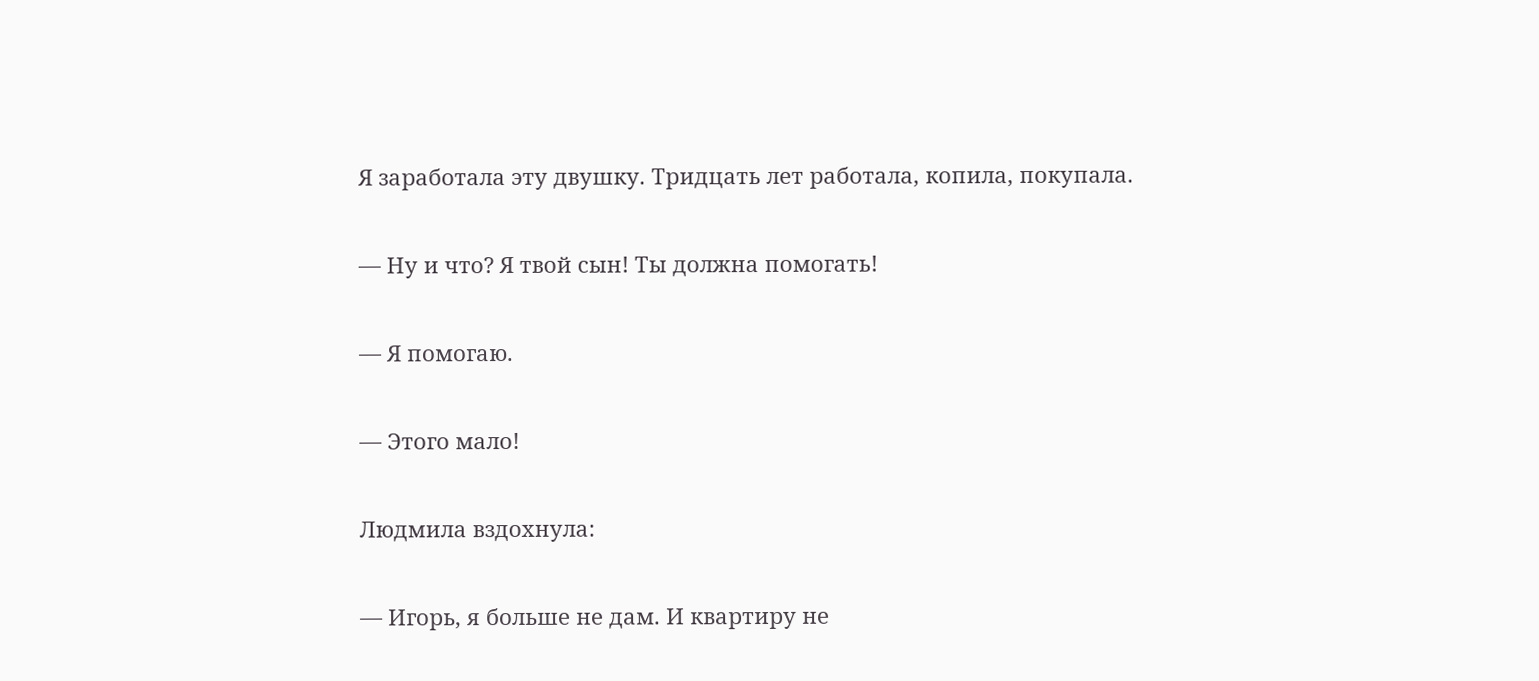Я заработала эту двушку. Тридцать лет работала, копила, покупала.

— Ну и что? Я твой сын! Ты должна помогать!

— Я помогаю.

— Этого мало!

Людмила вздохнула:

— Игорь, я больше не дам. И квартиру не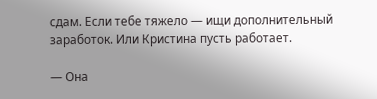сдам. Если тебе тяжело — ищи дополнительный заработок. Или Кристина пусть работает.

— Она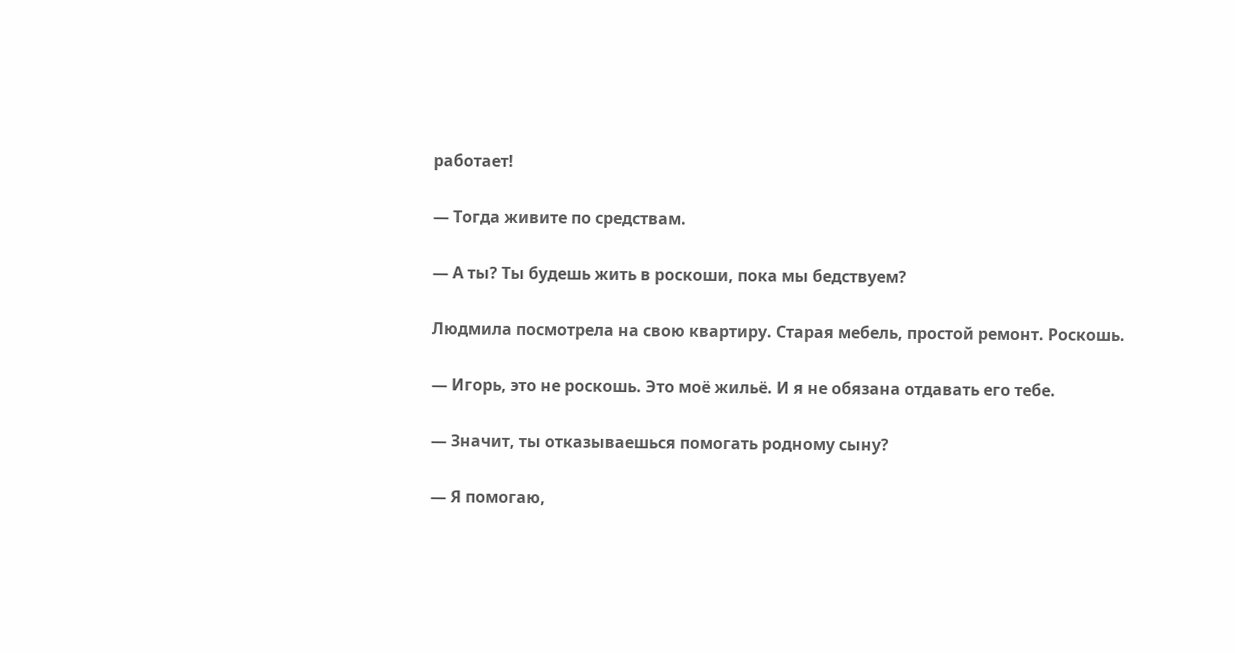работает!

— Тогда живите по средствам.

— А ты? Ты будешь жить в роскоши, пока мы бедствуем?

Людмила посмотрела на свою квартиру. Старая мебель, простой ремонт. Роскошь.

— Игорь, это не роскошь. Это моё жильё. И я не обязана отдавать его тебе.

— Значит, ты отказываешься помогать родному сыну?

— Я помогаю,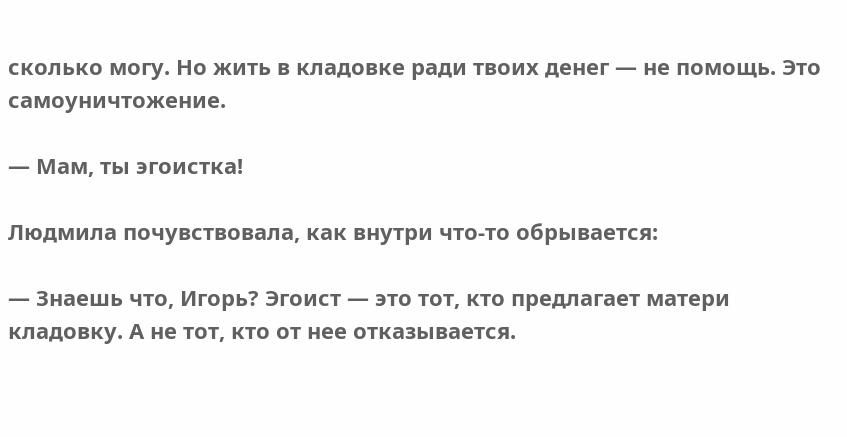сколько могу. Но жить в кладовке ради твоих денег — не помощь. Это самоуничтожение.

— Мам, ты эгоистка!

Людмила почувствовала, как внутри что-то обрывается:

— Знаешь что, Игорь? Эгоист — это тот, кто предлагает матери кладовку. А не тот, кто от нее отказывается.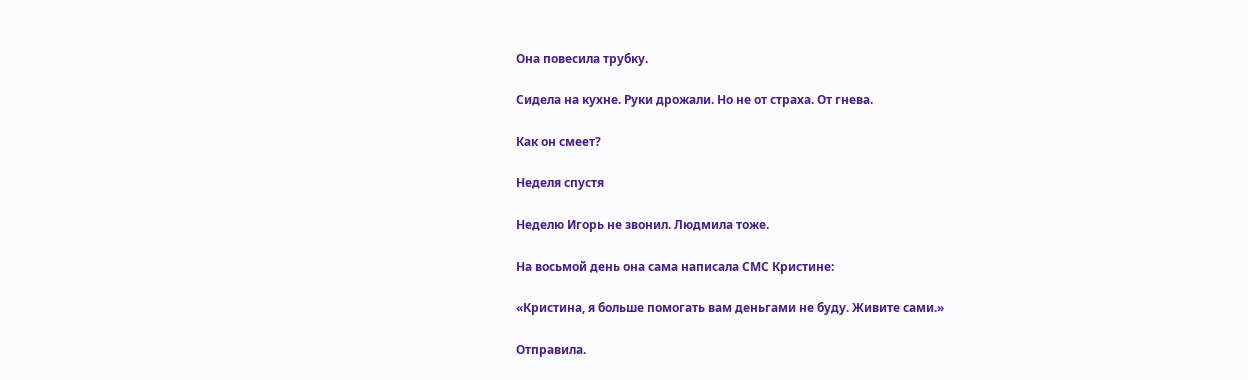Она повесила трубку.

Сидела на кухне. Руки дрожали. Но не от страха. От гнева.

Как он смеет?

Неделя спустя

Неделю Игорь не звонил. Людмила тоже.

На восьмой день она сама написала СМС Кристине:

«Кристина, я больше помогать вам деньгами не буду. Живите сами.»

Отправила.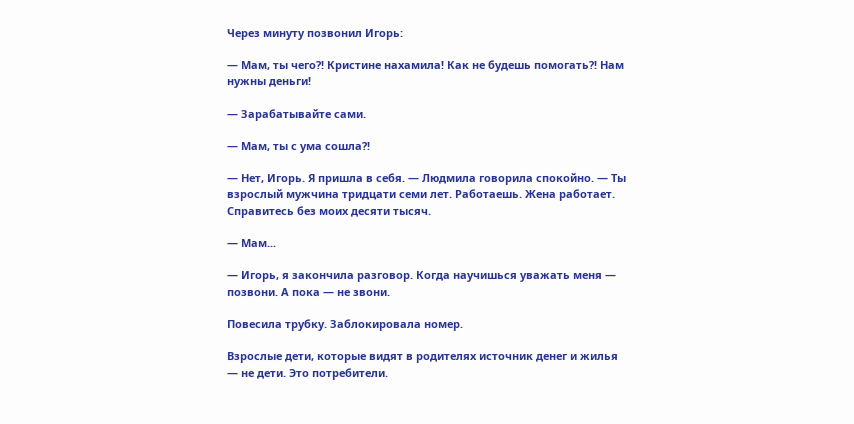Через минуту позвонил Игорь:

— Мам, ты чего?! Кристине нахамила! Как не будешь помогать?! Нам нужны деньги!

— Зарабатывайте сами.

— Мам, ты с ума сошла?!

— Нет, Игорь. Я пришла в себя. — Людмила говорила спокойно. — Ты взрослый мужчина тридцати семи лет. Работаешь. Жена работает. Справитесь без моих десяти тысяч.

— Мам...

— Игорь, я закончила разговор. Когда научишься уважать меня — позвони. А пока — не звони.

Повесила трубку. Заблокировала номер.

Взрослые дети, которые видят в родителях источник денег и жилья — не дети. Это потребители.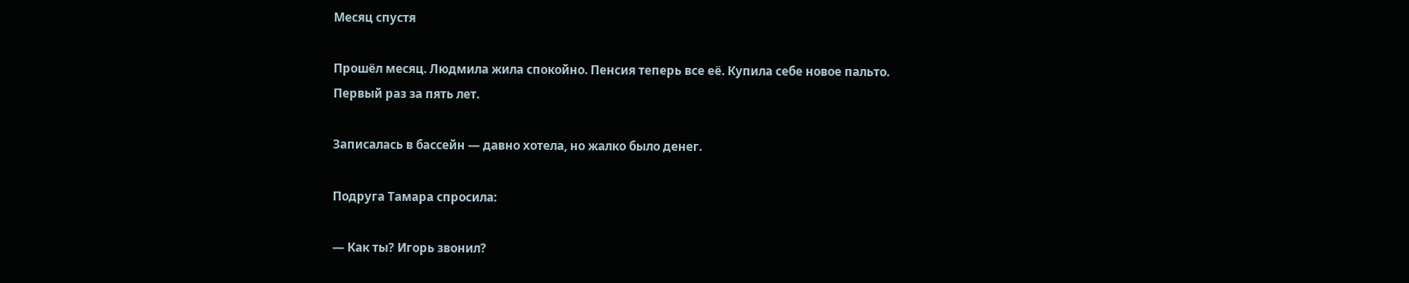Месяц спустя

Прошёл месяц. Людмила жила спокойно. Пенсия теперь все её. Купила себе новое пальто. Первый раз за пять лет.

Записалась в бассейн — давно хотела, но жалко было денег.

Подруга Тамара спросила:

— Как ты? Игорь звонил?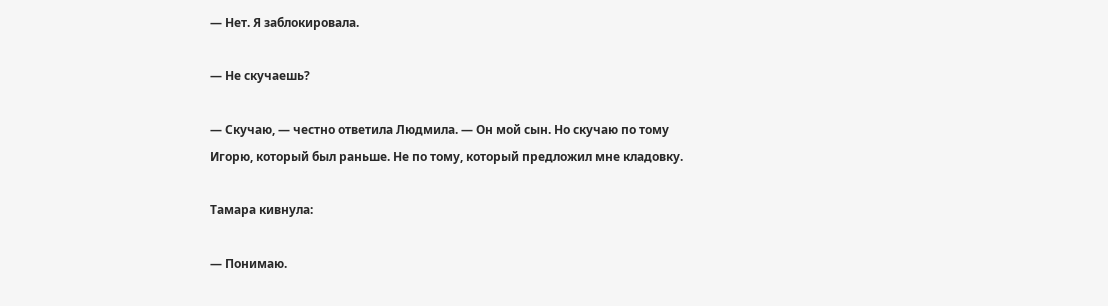— Нет. Я заблокировала.

— Не скучаешь?

— Скучаю, — честно ответила Людмила. — Он мой сын. Но скучаю по тому Игорю, который был раньше. Не по тому, который предложил мне кладовку.

Тамара кивнула:

— Понимаю.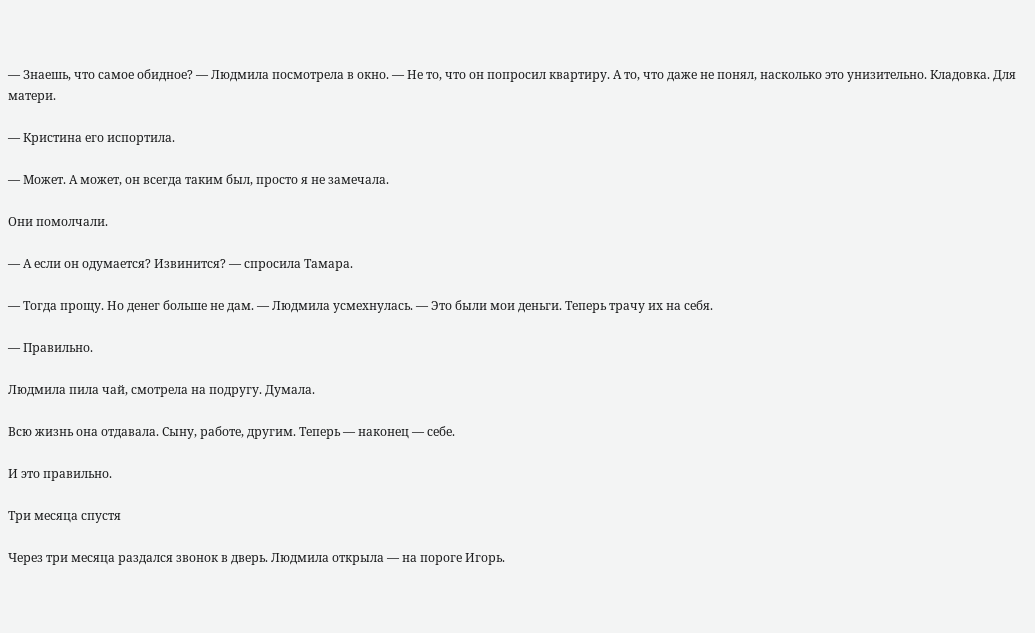— Знаешь, что самое обидное? — Людмила посмотрела в окно. — Не то, что он попросил квартиру. А то, что даже не понял, насколько это унизительно. Кладовка. Для матери.

— Кристина его испортила.

— Может. А может, он всегда таким был, просто я не замечала.

Они помолчали.

— А если он одумается? Извинится? — спросила Тамара.

— Тогда прощу. Но денег больше не дам. — Людмила усмехнулась. — Это были мои деньги. Теперь трачу их на себя.

— Правильно.

Людмила пила чай, смотрела на подругу. Думала.

Всю жизнь она отдавала. Сыну, работе, другим. Теперь — наконец — себе.

И это правильно.

Три месяца спустя

Через три месяца раздался звонок в дверь. Людмила открыла — на пороге Игорь.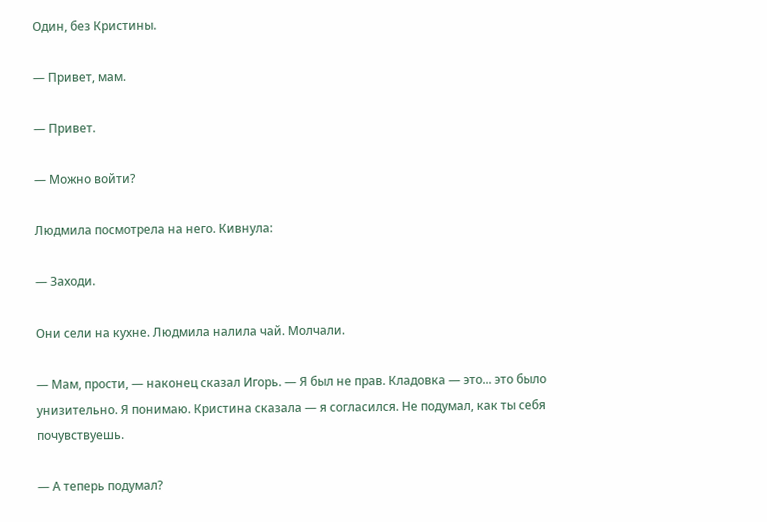Один, без Кристины.

— Привет, мам.

— Привет.

— Можно войти?

Людмила посмотрела на него. Кивнула:

— Заходи.

Они сели на кухне. Людмила налила чай. Молчали.

— Мам, прости, — наконец сказал Игорь. — Я был не прав. Кладовка — это... это было унизительно. Я понимаю. Кристина сказала — я согласился. Не подумал, как ты себя почувствуешь.

— А теперь подумал?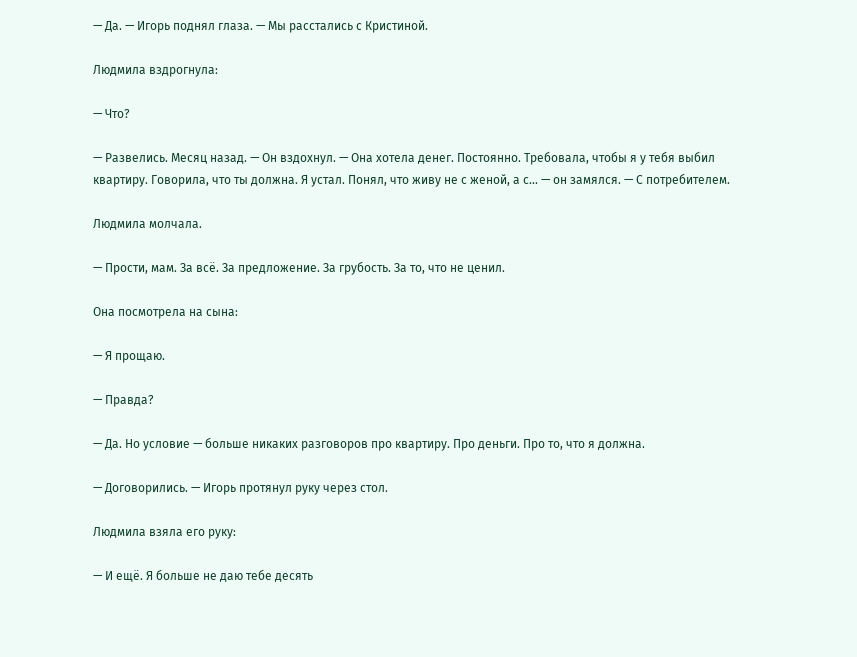— Да. — Игорь поднял глаза. — Мы расстались с Кристиной.

Людмила вздрогнула:

— Что?

— Развелись. Месяц назад. — Он вздохнул. — Она хотела денег. Постоянно. Требовала, чтобы я у тебя выбил квартиру. Говорила, что ты должна. Я устал. Понял, что живу не с женой, а с... — он замялся. — С потребителем.

Людмила молчала.

— Прости, мам. За всё. За предложение. За грубость. За то, что не ценил.

Она посмотрела на сына:

— Я прощаю.

— Правда?

— Да. Но условие — больше никаких разговоров про квартиру. Про деньги. Про то, что я должна.

— Договорились. — Игорь протянул руку через стол.

Людмила взяла его руку:

— И ещё. Я больше не даю тебе десять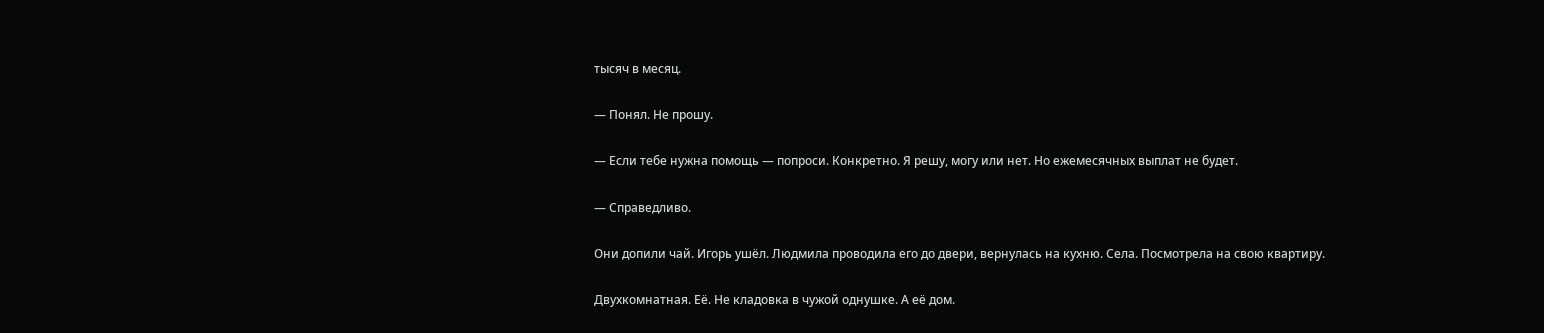тысяч в месяц.

— Понял. Не прошу.

— Если тебе нужна помощь — попроси. Конкретно. Я решу, могу или нет. Но ежемесячных выплат не будет.

— Справедливо.

Они допили чай. Игорь ушёл. Людмила проводила его до двери, вернулась на кухню. Села. Посмотрела на свою квартиру.

Двухкомнатная. Её. Не кладовка в чужой однушке. А её дом.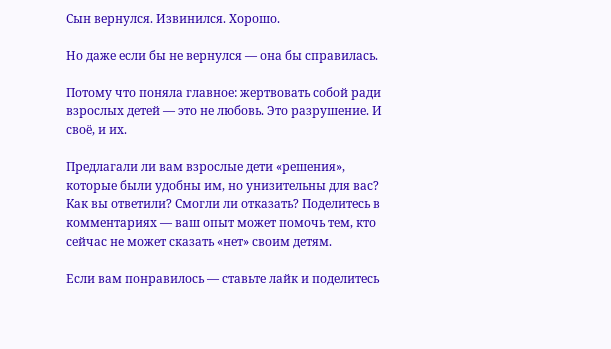Сын вернулся. Извинился. Хорошо.

Но даже если бы не вернулся — она бы справилась.

Потому что поняла главное: жертвовать собой ради взрослых детей — это не любовь. Это разрушение. И своё, и их.

Предлагали ли вам взрослые дети «решения», которые были удобны им, но унизительны для вас? Как вы ответили? Смогли ли отказать? Поделитесь в комментариях — ваш опыт может помочь тем, кто сейчас не может сказать «нет» своим детям.

Если вам понравилось — ставьте лайк и поделитесь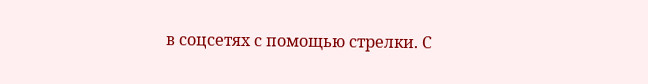в соцсетях с помощью стрелки. С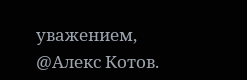уважением, @Алекс Котов.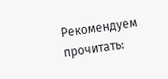Рекомендуем прочитать: